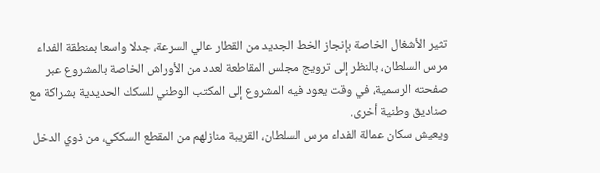تثير الأشغال الخاصة بإنجاز الخط الجديد من القطار عالي السرعة، جدلا واسعا بمنطقة الفداء مرس السلطان، بالنظر إلى ترويج مجلس المقاطعة لعدد من الأوراش الخاصة بالمشروع عبر صفحته الرسمية، في وقت يعود فيه المشروع إلى المكتب الوطني للسكك الحديدية بشراكة مع صناديق وطنية أخرى.
ويعيش سكان عمالة الفداء مرس السلطان، القريبة منازلهم من المقطع السككي، من ذوي الدخل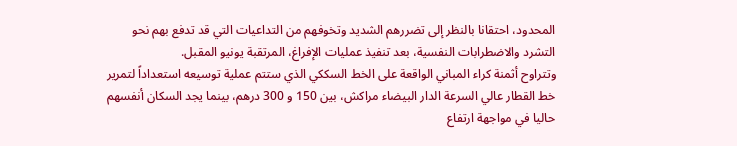المحدود، احتقانا بالنظر إلى تضررهم الشديد وتخوفهم من التداعيات التي قد تدفع بهم نحو التشرد والاضطرابات النفسية، بعد تنفيذ عمليات الإفراغ، المرتقبة يونيو المقبل.
وتتراوح أثمنة كراء المباني الواقعة على الخط السككي الذي ستتم عملية توسيعه استعداداً لتمرير خط القطار عالي السرعة الدار البيضاء مراكش، بين 150 و 300 درهم، بينما يجد السكان أنفسهم حاليا في مواجهة ارتفاع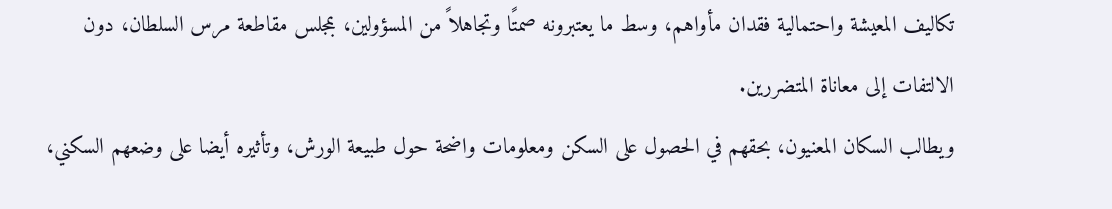تكاليف المعيشة واحتمالية فقدان مأواهم، وسط ما يعتبرونه صمتًا وتجاهلاً من المسؤولين، بمجلس مقاطعة مرس السلطان، دون الالتفات إلى معاناة المتضررين.
ويطالب السكان المعنيون، بحقهم في الحصول على السكن ومعلومات واضحة حول طبيعة الورش، وتأثيره أيضا على وضعهم السكني،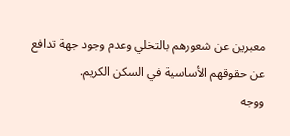معبرين عن شعورهم بالتخلي وعدم وجود جهة تدافع عن حقوقهم الأساسية في السكن الكريم.
ووجه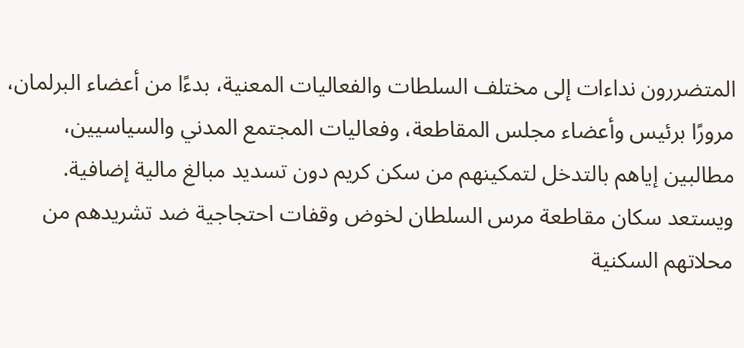المتضررون نداءات إلى مختلف السلطات والفعاليات المعنية، بدءًا من أعضاء البرلمان، مرورًا برئيس وأعضاء مجلس المقاطعة، وفعاليات المجتمع المدني والسياسيين، مطالبين إياهم بالتدخل لتمكينهم من سكن كريم دون تسديد مبالغ مالية إضافية.
ويستعد سكان مقاطعة مرس السلطان لخوض وقفات احتجاجية ضد تشريدهم من محلاتهم السكنية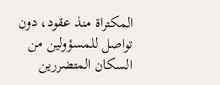المكتراة منذ عقود، دون تواصل للمسؤولين من السكان المتضررين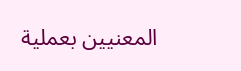المعنيين بعملية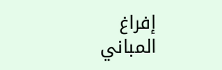إفراغ المباني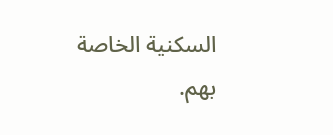السكنية الخاصة بهم.